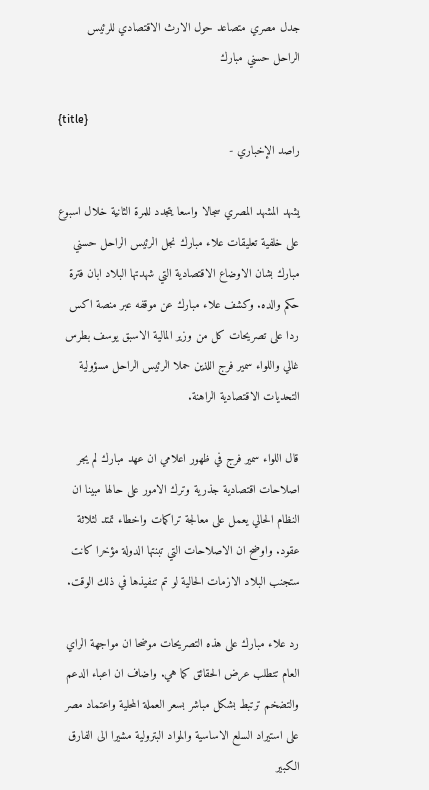جدل مصري متصاعد حول الارث الاقتصادي للرئيس الراحل حسني مبارك

{title}
راصد الإخباري -

يشهد المشهد المصري سجالا واسعا يتجدد للمرة الثانية خلال اسبوع على خلفية تعليقات علاء مبارك نجل الرئيس الراحل حسني مبارك بشان الاوضاع الاقتصادية التي شهدتها البلاد ابان فترة حكم والده. وكشف علاء مبارك عن موقفه عبر منصة اكس ردا على تصريحات كل من وزير المالية الاسبق يوسف بطرس غالي واللواء سمير فرج اللذين حملا الرئيس الراحل مسؤولية التحديات الاقتصادية الراهنة.

قال اللواء سمير فرج في ظهور اعلامي ان عهد مبارك لم يجر اصلاحات اقتصادية جذرية وترك الامور على حالها مبينا ان النظام الحالي يعمل على معالجة تراكمات واخطاء تمتد لثلاثة عقود. واوضح ان الاصلاحات التي تبنتها الدولة مؤخرا كانت ستجنب البلاد الازمات الحالية لو تم تنفيذها في ذلك الوقت.

رد علاء مبارك على هذه التصريحات موضحا ان مواجهة الراي العام تتطلب عرض الحقائق كما هي. واضاف ان اعباء الدعم والتضخم ترتبط بشكل مباشر بسعر العملة المحلية واعتماد مصر على استيراد السلع الاساسية والمواد البترولية مشيرا الى الفارق الكبير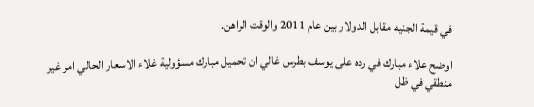في قيمة الجنيه مقابل الدولار بين عام 2011 والوقت الراهن.

اوضح علاء مبارك في رده على يوسف بطرس غالي ان تحميل مبارك مسؤولية غلاء الاسعار الحالي امر غير منطقي في ظل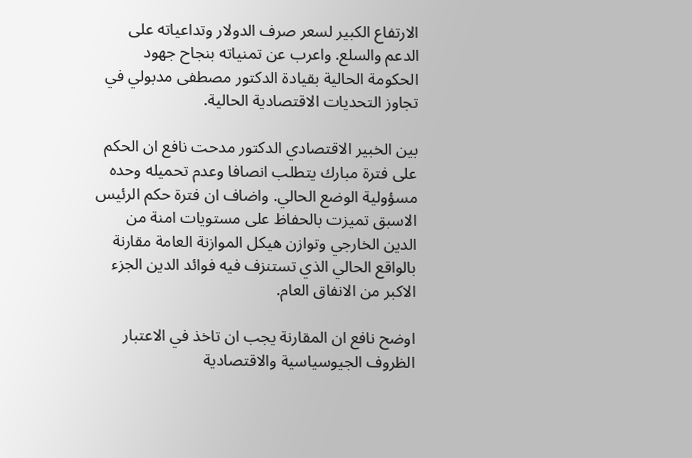الارتفاع الكبير لسعر صرف الدولار وتداعياته على الدعم والسلع. واعرب عن تمنياته بنجاح جهود الحكومة الحالية بقيادة الدكتور مصطفى مدبولي في تجاوز التحديات الاقتصادية الحالية.

بين الخبير الاقتصادي الدكتور مدحت نافع ان الحكم على فترة مبارك يتطلب انصافا وعدم تحميله وحده مسؤولية الوضع الحالي. واضاف ان فترة حكم الرئيس الاسبق تميزت بالحفاظ على مستويات امنة من الدين الخارجي وتوازن هيكل الموازنة العامة مقارنة بالواقع الحالي الذي تستنزف فيه فوائد الدين الجزء الاكبر من الانفاق العام.

اوضح نافع ان المقارنة يجب ان تاخذ في الاعتبار الظروف الجيوسياسية والاقتصادية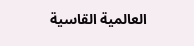العالمية القاسية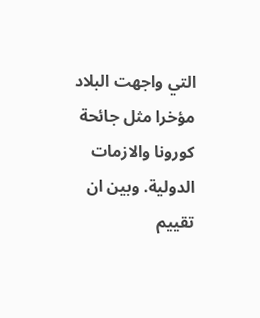التي واجهت البلاد مؤخرا مثل جائحة كورونا والازمات الدولية. وبين ان تقييم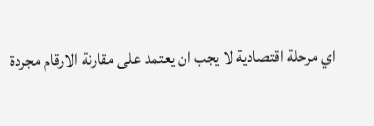اي مرحلة اقتصادية لا يجب ان يعتمد على مقارنة الارقام مجردة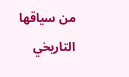من سياقها التاريخي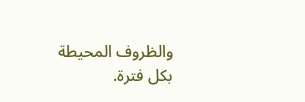والظروف المحيطة بكل فترة.